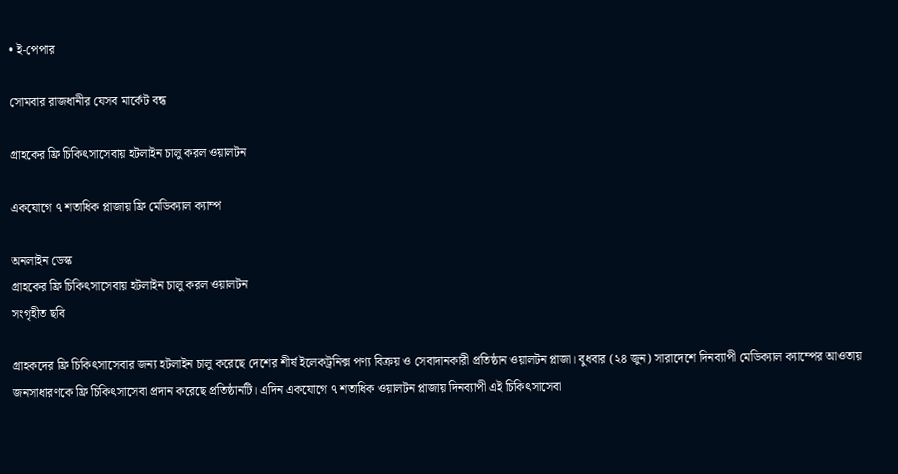• ই-পেপার

সোমবার রাজধানীর যেসব মার্কেট বন্ধ

গ্রাহকের ফ্রি চিকিৎসাসেবায় হটলাইন চালু করল ওয়ালটন

একযোগে ৭ শতাধিক প্লাজায় ফ্রি মেডিক্যাল ক্যাম্প

অনলাইন ডেস্ক
গ্রাহকের ফ্রি চিকিৎসাসেবায় হটলাইন চালু করল ওয়ালটন
সংগৃহীত ছবি

গ্রাহকদের ফ্রি চিকিৎসাসেবার জন্য হটলাইন চালু করেছে দেশের শীর্ষ ইলেকট্রনিক্স পণ্য বিক্রয় ও সেবাদানকারী প্রতিষ্ঠান ওয়ালটন প্লাজা। বুধবার (২৪ জুন) সারাদেশে দিনব্যাপী মেডিক্যাল ক্যাম্পের আওতায় জনসাধারণকে ফ্রি চিকিৎসাসেবা প্রদান করেছে প্রতিষ্ঠানটি। এদিন একযোগে ৭ শতাধিক ওয়ালটন প্লাজায় দিনব্যাপী এই চিকিৎসাসেবা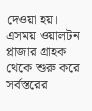দেওয়া হয়। এসময় ওয়ালটন প্লাজার গ্রাহক থেকে শুরু করে সর্বস্তরের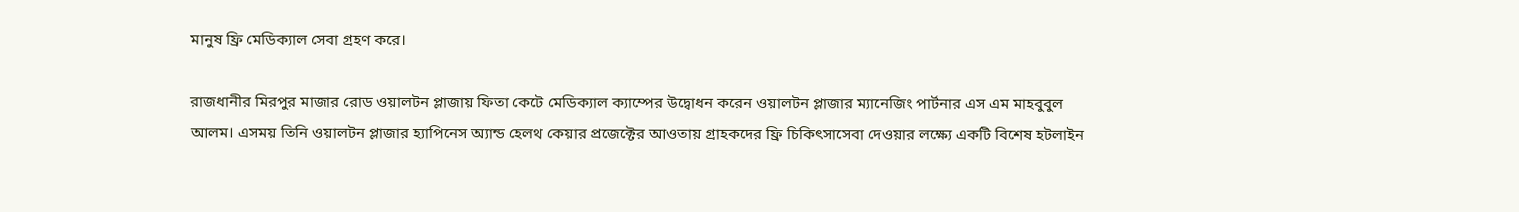মানুষ ফ্রি মেডিক্যাল সেবা গ্রহণ করে।

রাজধানীর মিরপুর মাজার রোড ওয়ালটন প্লাজায় ফিতা কেটে মেডিক্যাল ক্যাম্পের উদ্বোধন করেন ওয়ালটন প্লাজার ম্যানেজিং পার্টনার এস এম মাহবুবুল আলম। এসময় তিনি ওয়ালটন প্লাজার হ্যাপিনেস অ্যান্ড হেলথ কেয়ার প্রজেক্টের আওতায় গ্রাহকদের ফ্রি চিকিৎসাসেবা দেওয়ার লক্ষ্যে একটি বিশেষ হটলাইন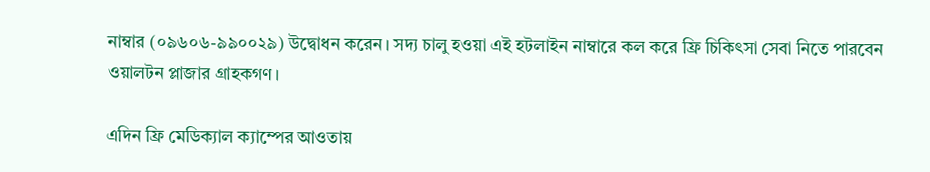নাম্বার (০৯৬০৬-৯৯০০২৯) উদ্বোধন করেন। সদ্য চালু হওয়া এই হটলাইন নাম্বারে কল করে ফ্রি চিকিৎসা সেবা নিতে পারবেন ওয়ালটন প্লাজার গ্রাহকগণ।

এদিন ফ্রি মেডিক্যাল ক্যাম্পের আওতায়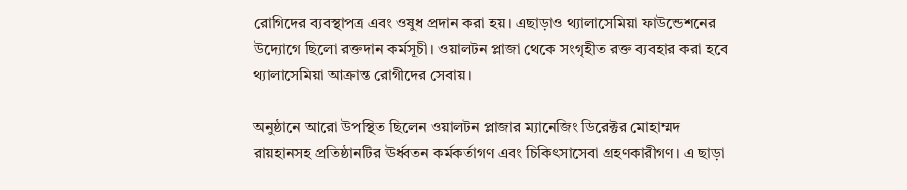রোগিদের ব্যবস্থাপত্র এবং ওষুধ প্রদান করা হয়। এছাড়াও থ্যালাসেমিয়া ফাউন্ডেশনের উদ্যোগে ছিলো রক্তদান কর্মসূচী। ওয়ালটন প্লাজা থেকে সংগৃহীত রক্ত ব্যবহার করা হবে থ্যালাসেমিয়া আক্রান্ত রোগীদের সেবায়।

অনুষ্ঠানে আরো উপস্থিত ছিলেন ওয়ালটন প্লাজার ম্যানেজিং ডিরেক্টর মোহাম্মদ রায়হানসহ প্রতিষ্ঠানটির ঊর্ধ্বতন কর্মকর্তাগণ এবং চিকিৎসাসেবা গ্রহণকারীগণ। এ ছাড়া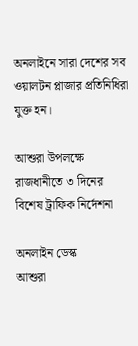অনলাইনে সারা দেশের সব ওয়ালটন প্লাজার প্রতিনিধিরা যুক্ত হন।

আশুরা উপলক্ষে রাজধানীতে ৩ দিনের বিশেষ ট্রাফিক নির্দেশনা

অনলাইন ডেস্ক
আশুরা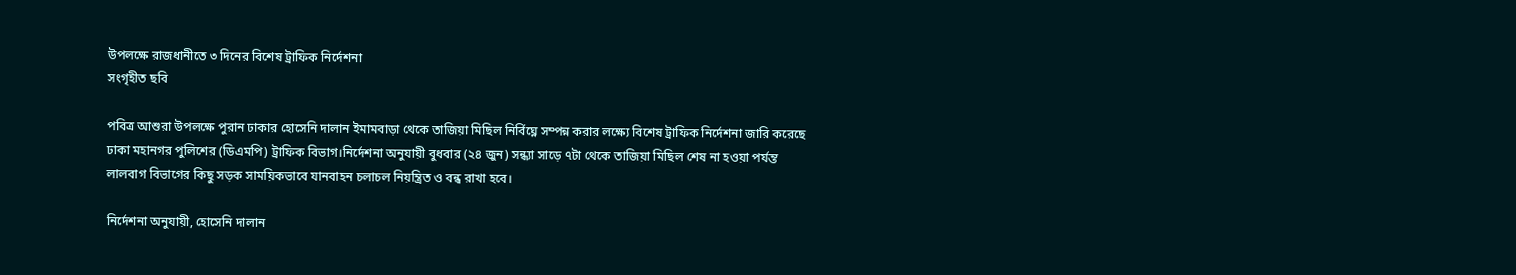উপলক্ষে রাজধানীতে ৩ দিনের বিশেষ ট্রাফিক নির্দেশনা
সংগৃহীত ছবি

পবিত্র আশুরা উপলক্ষে পুরান ঢাকার হোসেনি দালান ইমামবাড়া থেকে তাজিয়া মিছিল নির্বিঘ্নে সম্পন্ন করার লক্ষ্যে বিশেষ ট্রাফিক নির্দেশনা জারি করেছে ঢাকা মহানগর পুলিশের (ডিএমপি) ট্রাফিক বিভাগ।নির্দেশনা অনুযায়ী বুধবার (২৪ জুন) সন্ধ্যা সাড়ে ৭টা থেকে তাজিয়া মিছিল শেষ না হওয়া পর্যন্ত লালবাগ বিভাগের কিছু সড়ক সাময়িকভাবে যানবাহন চলাচল নিয়ন্ত্রিত ও বন্ধ রাখা হবে।

নির্দেশনা অনুযায়ী, হোসেনি দালান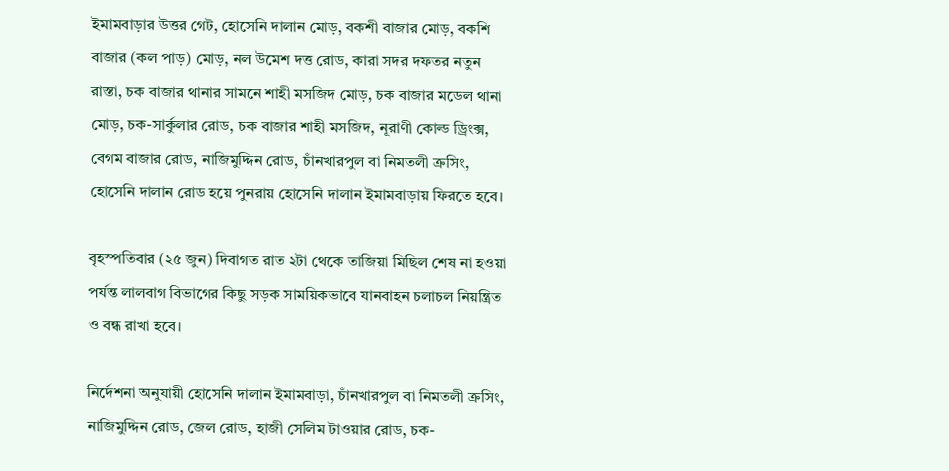ইমামবাড়ার উত্তর গেট, হোসেনি দালান মোড়, বকশী বাজার মোড়, বকশি বাজার (কল পাড়) মোড়, নল উমেশ দত্ত রোড, কারা সদর দফতর নতুন রাস্তা, চক বাজার থানার সামনে শাহী মসজিদ মোড়, চক বাজার মডেল থানা মোড়, চক-সার্কুলার রোড, চক বাজার শাহী মসজিদ, নূরাণী কোল্ড ড্রিংক্স, বেগম বাজার রোড, নাজিমুদ্দিন রোড, চাঁনখারপুল বা নিমতলী ক্রসিং, হোসেনি দালান রোড হয়ে পুনরায় হোসেনি দালান ইমামবাড়ায় ফিরতে হবে।

বৃহস্পতিবার (২৫ জুন) দিবাগত রাত ২টা থেকে তাজিয়া মিছিল শেষ না হওয়া পর্যন্ত লালবাগ বিভাগের কিছু সড়ক সাময়িকভাবে যানবাহন চলাচল নিয়ন্ত্রিত ও বন্ধ রাখা হবে।

নির্দেশনা অনুযায়ী হোসেনি দালান ইমামবাড়া, চাঁনখারপুল বা নিমতলী ক্রসিং, নাজিমুদ্দিন রোড, জেল রোড, হাজী সেলিম টাওয়ার রোড, চক-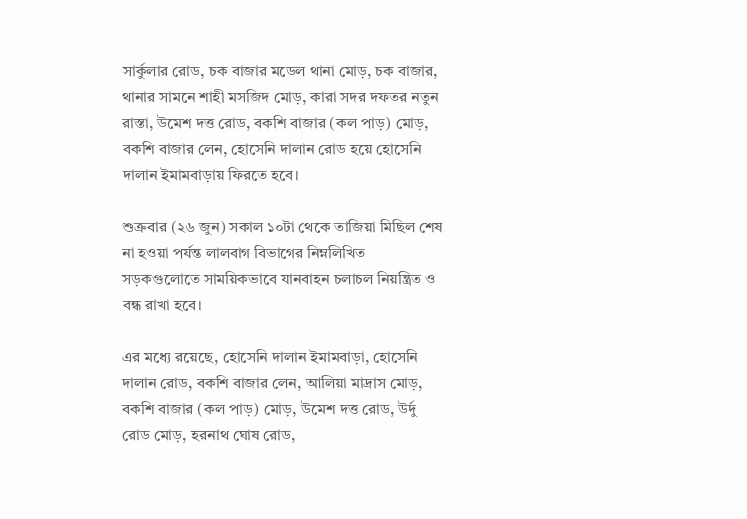সার্কুলার রোড, চক বাজার মডেল থানা মোড়, চক বাজার, থানার সামনে শাহী মসজিদ মোড়, কারা সদর দফতর নতুন রাস্তা, উমেশ দত্ত রোড, বকশি বাজার (কল পাড়) মোড়, বকশি বাজার লেন, হোসেনি দালান রোড হয়ে হোসেনি দালান ইমামবাড়ায় ফিরতে হবে।

শুক্রবার (২৬ জুন) সকাল ১০টা থেকে তাজিয়া মিছিল শেষ না হওয়া পর্যন্ত লালবাগ বিভাগের নিম্নলিখিত সড়কগুলোতে সাময়িকভাবে যানবাহন চলাচল নিয়ন্ত্রিত ও বন্ধ রাখা হবে।

এর মধ্যে রয়েছে, হোসেনি দালান ইমামবাড়া, হোসেনি দালান রোড, বকশি বাজার লেন, আলিয়া মাদ্রাস মোড়, বকশি বাজার (কল পাড়) মোড়, উমেশ দত্ত রোড, উর্দু রোড মোড়, হরনাথ ঘোষ রোড,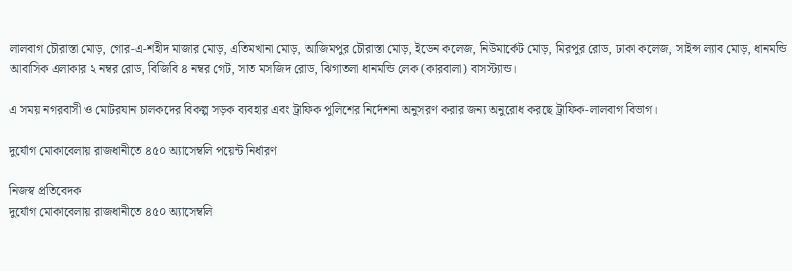লালবাগ চৌরাস্তা মোড়, গোর-এ-শহীদ মাজার মোড়, এতিমখানা মোড়, আজিমপুর চৌরাস্তা মোড়, ইডেন কলেজ, নিউমার্কেট মোড়, মিরপুর রোড, ঢাকা কলেজ, সাইন্স ল্যাব মোড়, ধানমন্ডি আবাসিক এলাকার ২ নম্বর রোড, বিজিবি ৪ নম্বর গেট, সাত মসজিদ রোড, ঝিগাতলা ধানমন্ডি লেক (কারবালা) বাসস্ট্যান্ড।

এ সময় নগরবাসী ও মোটরযান চালকদের বিকল্প সড়ক ব্যবহার এবং ট্রাফিক পুলিশের নির্দেশনা অনুসরণ করার জন্য অনুরোধ করছে ট্রাফিক-লালবাগ বিভাগ।

দুর্যোগ মোকাবেলায় রাজধানীতে ৪৫০ অ্যাসেম্বলি পয়েন্ট নির্ধারণ

নিজস্ব প্রতিবেদক
দুর্যোগ মোকাবেলায় রাজধানীতে ৪৫০ অ্যাসেম্বলি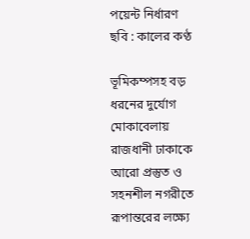পয়েন্ট নির্ধারণ
ছবি : কালের কণ্ঠ

ভূমিকম্পসহ বড় ধরনের দুর্যোগ মোকাবেলায় রাজধানী ঢাকাকে আরো প্রস্তুত ও সহনশীল নগরীতে রূপান্তরের লক্ষ্যে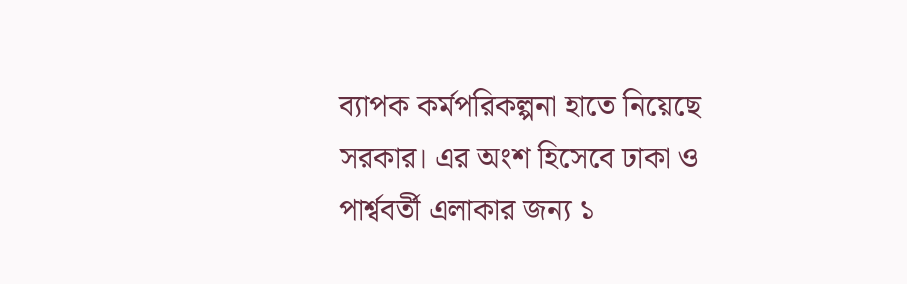ব্যাপক কর্মপরিকল্পনা হাতে নিয়েছে সরকার। এর অংশ হিসেবে ঢাকা ও পার্শ্ববর্তী এলাকার জন্য ১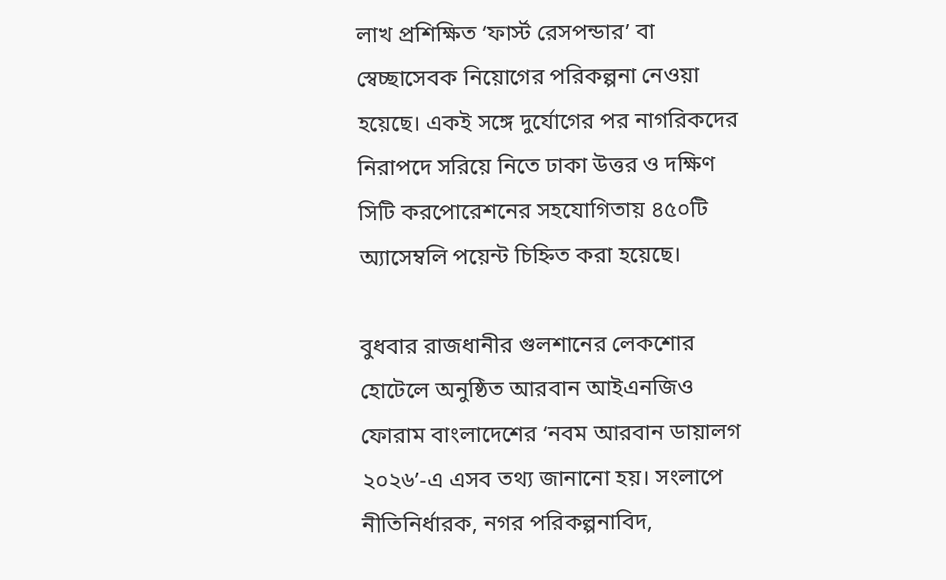লাখ প্রশিক্ষিত ‘ফার্স্ট রেসপন্ডার’ বা স্বেচ্ছাসেবক নিয়োগের পরিকল্পনা নেওয়া হয়েছে। একই সঙ্গে দুর্যোগের পর নাগরিকদের নিরাপদে সরিয়ে নিতে ঢাকা উত্তর ও দক্ষিণ সিটি করপোরেশনের সহযোগিতায় ৪৫০টি অ্যাসেম্বলি পয়েন্ট চিহ্নিত করা হয়েছে।

বুধবার রাজধানীর গুলশানের লেকশোর হোটেলে অনুষ্ঠিত আরবান আইএনজিও ফোরাম বাংলাদেশের ‘নবম আরবান ডায়ালগ ২০২৬’-এ এসব তথ্য জানানো হয়। সংলাপে নীতিনির্ধারক, নগর পরিকল্পনাবিদ,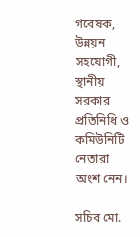গবেষক, উন্নয়ন সহযোগী, স্থানীয় সরকার প্রতিনিধি ও কমিউনিটি নেতারা অংশ নেন।

সচিব মো.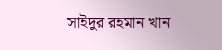সাইদুর রহমান খান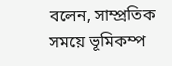বলেন, সাম্প্রতিক সময়ে ভূমিকম্প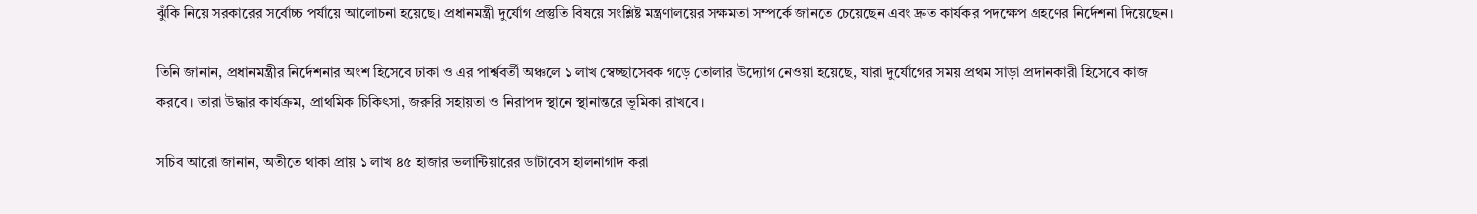ঝুঁকি নিয়ে সরকারের সর্বোচ্চ পর্যায়ে আলোচনা হয়েছে। প্রধানমন্ত্রী দুর্যোগ প্রস্তুতি বিষয়ে সংশ্লিষ্ট মন্ত্রণালয়ের সক্ষমতা সম্পর্কে জানতে চেয়েছেন এবং দ্রুত কার্যকর পদক্ষেপ গ্রহণের নির্দেশনা দিয়েছেন।

তিনি জানান, প্রধানমন্ত্রীর নির্দেশনার অংশ হিসেবে ঢাকা ও এর পার্শ্ববর্তী অঞ্চলে ১ লাখ স্বেচ্ছাসেবক গড়ে তোলার উদ্যোগ নেওয়া হয়েছে, যারা দুর্যোগের সময় প্রথম সাড়া প্রদানকারী হিসেবে কাজ করবে। তারা উদ্ধার কার্যক্রম, প্রাথমিক চিকিৎসা, জরুরি সহায়তা ও নিরাপদ স্থানে স্থানান্তরে ভূমিকা রাখবে।

সচিব আরো জানান, অতীতে থাকা প্রায় ১ লাখ ৪৫ হাজার ভলান্টিয়ারের ডাটাবেস হালনাগাদ করা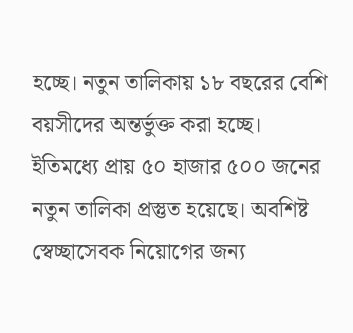হচ্ছে। নতুন তালিকায় ১৮ বছরের বেশি বয়সীদের অন্তর্ভুক্ত করা হচ্ছে। ইতিমধ্যে প্রায় ৫০ হাজার ৫০০ জনের নতুন তালিকা প্রস্তুত হয়েছে। অবশিষ্ট স্বেচ্ছাসেবক নিয়োগের জন্য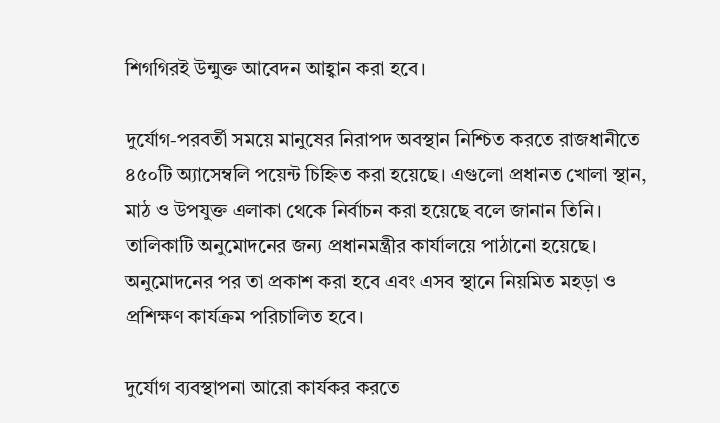শিগগিরই উন্মুক্ত আবেদন আহ্বান করা হবে।

দুর্যোগ-পরবর্তী সময়ে মানুষের নিরাপদ অবস্থান নিশ্চিত করতে রাজধানীতে ৪৫০টি অ্যাসেম্বলি পয়েন্ট চিহ্নিত করা হয়েছে। এগুলো প্রধানত খোলা স্থান, মাঠ ও উপযুক্ত এলাকা থেকে নির্বাচন করা হয়েছে বলে জানান তিনি। তালিকাটি অনুমোদনের জন্য প্রধানমন্ত্রীর কার্যালয়ে পাঠানো হয়েছে। অনুমোদনের পর তা প্রকাশ করা হবে এবং এসব স্থানে নিয়মিত মহড়া ও প্রশিক্ষণ কার্যক্রম পরিচালিত হবে।

দুর্যোগ ব্যবস্থাপনা আরো কার্যকর করতে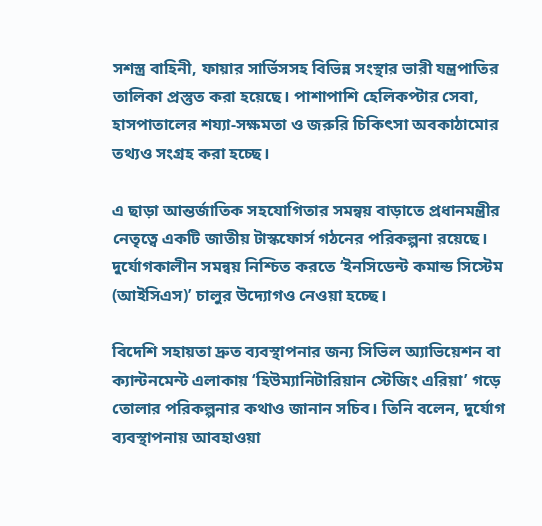সশস্ত্র বাহিনী, ফায়ার সার্ভিসসহ বিভিন্ন সংস্থার ভারী যন্ত্রপাতির তালিকা প্রস্তুত করা হয়েছে। পাশাপাশি হেলিকপ্টার সেবা, হাসপাতালের শয্যা-সক্ষমতা ও জরুরি চিকিৎসা অবকাঠামোর তথ্যও সংগ্রহ করা হচ্ছে।

এ ছাড়া আন্তর্জাতিক সহযোগিতার সমন্বয় বাড়াতে প্রধানমন্ত্রীর নেতৃত্বে একটি জাতীয় টাস্কফোর্স গঠনের পরিকল্পনা রয়েছে। দুর্যোগকালীন সমন্বয় নিশ্চিত করতে ‘ইনসিডেন্ট কমান্ড সিস্টেম (আইসিএস)’ চালুর উদ্যোগও নেওয়া হচ্ছে।

বিদেশি সহায়তা দ্রুত ব্যবস্থাপনার জন্য সিভিল অ্যাভিয়েশন বা ক্যান্টনমেন্ট এলাকায় ‘হিউম্যানিটারিয়ান স্টেজিং এরিয়া’ গড়ে তোলার পরিকল্পনার কথাও জানান সচিব। তিনি বলেন, দুর্যোগ ব্যবস্থাপনায় আবহাওয়া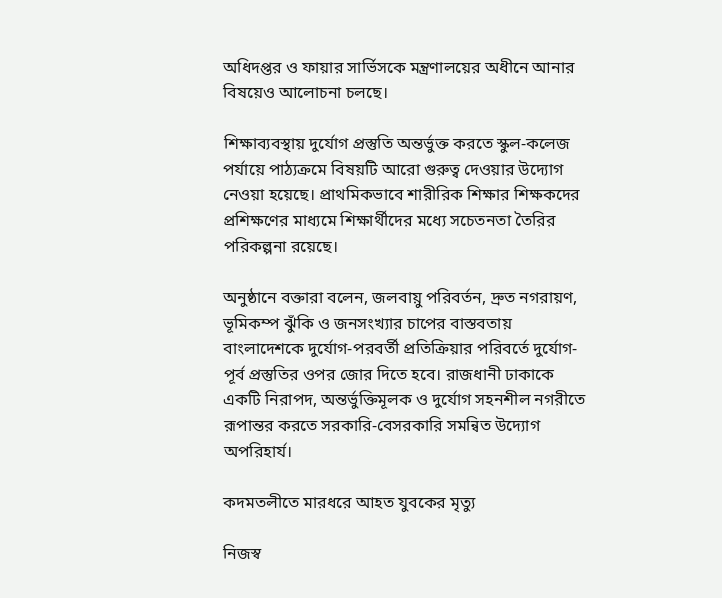অধিদপ্তর ও ফায়ার সার্ভিসকে মন্ত্রণালয়ের অধীনে আনার বিষয়েও আলোচনা চলছে।

শিক্ষাব্যবস্থায় দুর্যোগ প্রস্তুতি অন্তর্ভুক্ত করতে স্কুল-কলেজ পর্যায়ে পাঠ্যক্রমে বিষয়টি আরো গুরুত্ব দেওয়ার উদ্যোগ নেওয়া হয়েছে। প্রাথমিকভাবে শারীরিক শিক্ষার শিক্ষকদের প্রশিক্ষণের মাধ্যমে শিক্ষার্থীদের মধ্যে সচেতনতা তৈরির পরিকল্পনা রয়েছে।

অনুষ্ঠানে বক্তারা বলেন, জলবায়ু পরিবর্তন, দ্রুত নগরায়ণ, ভূমিকম্প ঝুঁকি ও জনসংখ্যার চাপের বাস্তবতায় বাংলাদেশকে দুর্যোগ-পরবর্তী প্রতিক্রিয়ার পরিবর্তে দুর্যোগ-পূর্ব প্রস্তুতির ওপর জোর দিতে হবে। রাজধানী ঢাকাকে একটি নিরাপদ, অন্তর্ভুক্তিমূলক ও দুর্যোগ সহনশীল নগরীতে রূপান্তর করতে সরকারি-বেসরকারি সমন্বিত উদ্যোগ অপরিহার্য।

কদমতলীতে মারধরে আহত যুবকের মৃত্যু

নিজস্ব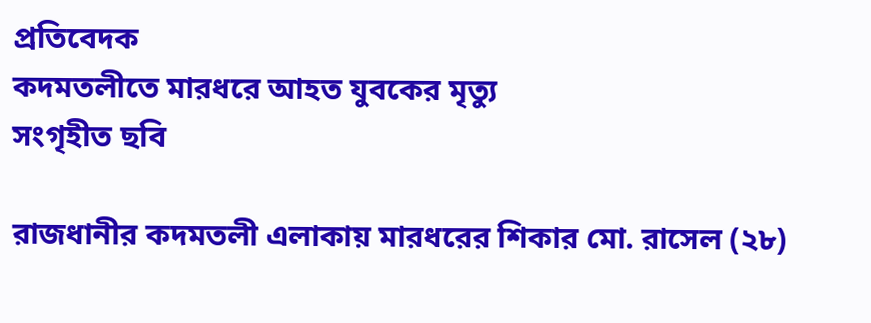প্রতিবেদক
কদমতলীতে মারধরে আহত যুবকের মৃত্যু
সংগৃহীত ছবি

রাজধানীর কদমতলী এলাকায় মারধরের শিকার মো. রাসেল (২৮)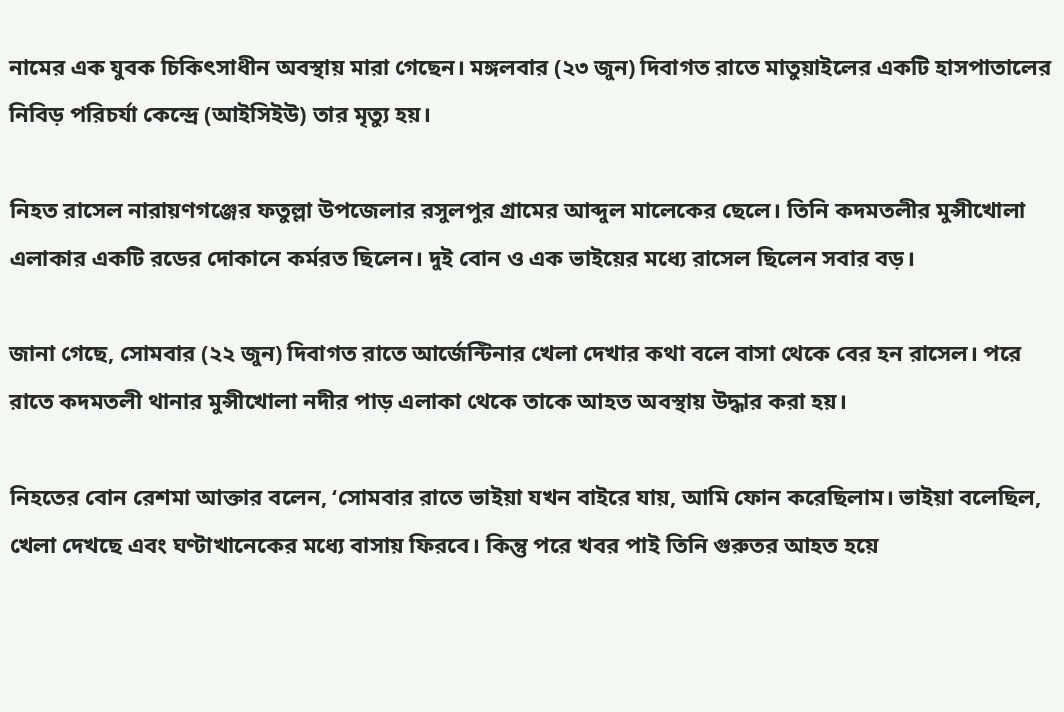নামের এক যুবক চিকিৎসাধীন অবস্থায় মারা গেছেন। মঙ্গলবার (২৩ জুন) দিবাগত রাতে মাতুয়াইলের একটি হাসপাতালের নিবিড় পরিচর্যা কেন্দ্রে (আইসিইউ) তার মৃত্যু হয়।

নিহত রাসেল নারায়ণগঞ্জের ফতুল্লা উপজেলার রসুলপুর গ্রামের আব্দুল মালেকের ছেলে। তিনি কদমতলীর মুন্সীখোলা এলাকার একটি রডের দোকানে কর্মরত ছিলেন। দুই বোন ও এক ভাইয়ের মধ্যে রাসেল ছিলেন সবার বড়।

জানা গেছে, সোমবার (২২ জুন) দিবাগত রাতে আর্জেন্টিনার খেলা দেখার কথা বলে বাসা থেকে বের হন রাসেল। পরে রাতে কদমতলী থানার মুন্সীখোলা নদীর পাড় এলাকা থেকে তাকে আহত অবস্থায় উদ্ধার করা হয়।

নিহতের বোন রেশমা আক্তার বলেন, ‘সোমবার রাতে ভাইয়া যখন বাইরে যায়, আমি ফোন করেছিলাম। ভাইয়া বলেছিল, খেলা দেখছে এবং ঘণ্টাখানেকের মধ্যে বাসায় ফিরবে। কিন্তু পরে খবর পাই তিনি গুরুতর আহত হয়ে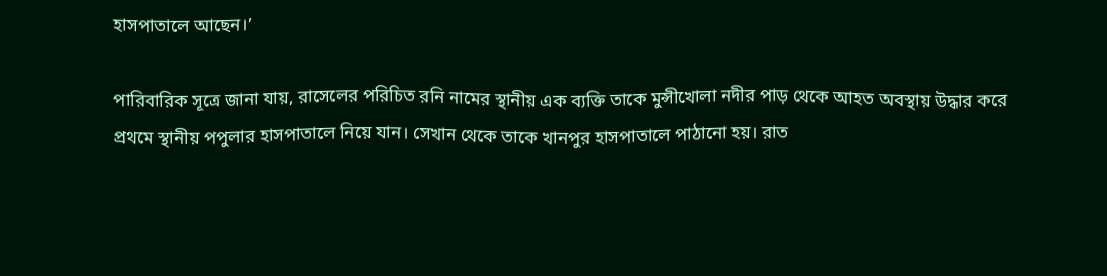হাসপাতালে আছেন।’

পারিবারিক সূত্রে জানা যায়, রাসেলের পরিচিত রনি নামের স্থানীয় এক ব্যক্তি তাকে মুন্সীখোলা নদীর পাড় থেকে আহত অবস্থায় উদ্ধার করে প্রথমে স্থানীয় পপুলার হাসপাতালে নিয়ে যান। সেখান থেকে তাকে খানপুর হাসপাতালে পাঠানো হয়। রাত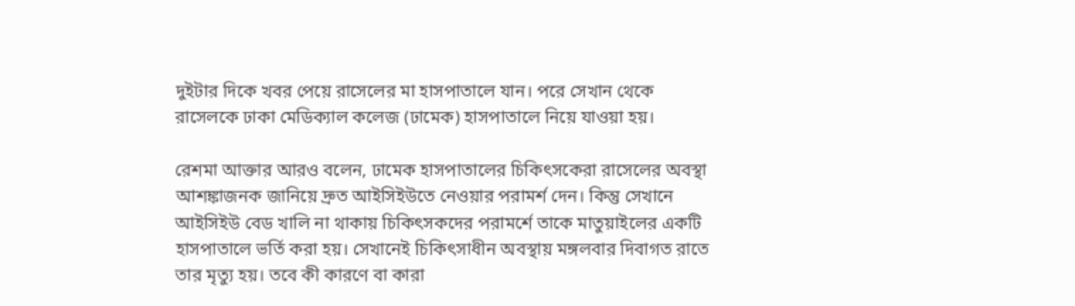দুইটার দিকে খবর পেয়ে রাসেলের মা হাসপাতালে যান। পরে সেখান থেকে রাসেলকে ঢাকা মেডিক্যাল কলেজ (ঢামেক) হাসপাতালে নিয়ে যাওয়া হয়।

রেশমা আক্তার আরও বলেন, ঢামেক হাসপাতালের চিকিৎসকেরা রাসেলের অবস্থা আশঙ্কাজনক জানিয়ে দ্রুত আইসিইউতে নেওয়ার পরামর্শ দেন। কিন্তু সেখানে আইসিইউ বেড খালি না থাকায় চিকিৎসকদের পরামর্শে তাকে মাতুয়াইলের একটি হাসপাতালে ভর্তি করা হয়। সেখানেই চিকিৎসাধীন অবস্থায় মঙ্গলবার দিবাগত রাতে তার মৃত্যু হয়। তবে কী কারণে বা কারা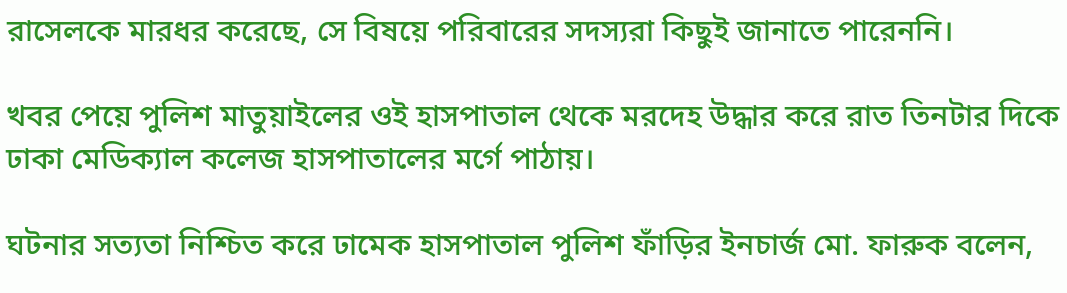রাসেলকে মারধর করেছে, সে বিষয়ে পরিবারের সদস্যরা কিছুই জানাতে পারেননি।

খবর পেয়ে পুলিশ মাতুয়াইলের ওই হাসপাতাল থেকে মরদেহ উদ্ধার করে রাত তিনটার দিকে ঢাকা মেডিক্যাল কলেজ হাসপাতালের মর্গে পাঠায়।

ঘটনার সত্যতা নিশ্চিত করে ঢামেক হাসপাতাল পুলিশ ফাঁড়ির ইনচার্জ মো. ফারুক বলেন,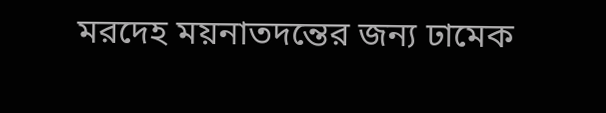মরদেহ ময়নাতদন্তের জন্য ঢামেক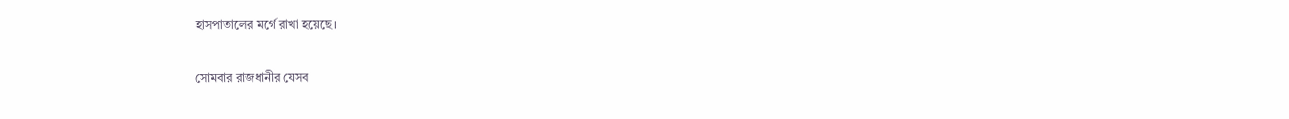হাসপাতালের মর্গে রাখা হয়েছে।

সোমবার রাজধানীর যেসব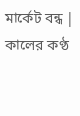মার্কেট বন্ধ | কালের কণ্ঠ